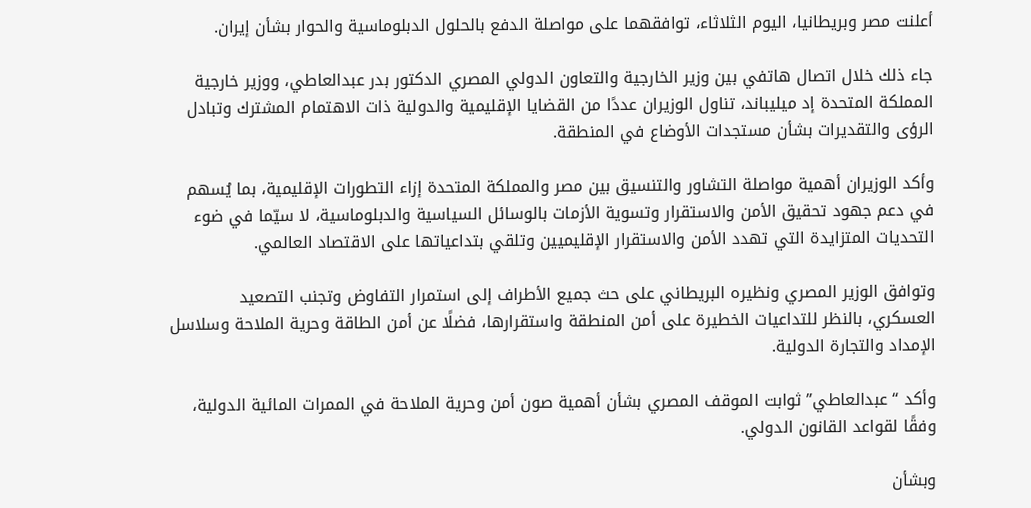أعلنت مصر وبريطانيا، اليوم الثلاثاء، توافقهما على مواصلة الدفع بالحلول الدبلوماسية والحوار بشأن إيران.

جاء ذلك خلال اتصال هاتفي بين وزير الخارجية والتعاون الدولي المصري الدكتور بدر عبدالعاطي، ووزير خارجية المملكة المتحدة إد ميليباند، تناول الوزيران عددًا من القضايا الإقليمية والدولية ذات الاهتمام المشترك وتبادل الرؤى والتقديرات بشأن مستجدات الأوضاع في المنطقة.

وأكد الوزيران أهمية مواصلة التشاور والتنسيق بين مصر والمملكة المتحدة إزاء التطورات الإقليمية، بما يُسهم في دعم جهود تحقيق الأمن والاستقرار وتسوية الأزمات بالوسائل السياسية والدبلوماسية، لا سيّما في ضوء التحديات المتزايدة التي تهدد الأمن والاستقرار الإقليميين وتلقي بتداعياتها على الاقتصاد العالمي.

وتوافق الوزير المصري ونظيره البريطاني على حث جميع الأطراف إلى استمرار التفاوض وتجنب التصعيد العسكري، بالنظر للتداعيات الخطيرة على أمن المنطقة واستقرارها، فضلًا عن أمن الطاقة وحرية الملاحة وسلاسل الإمداد والتجارة الدولية.

وأكد “عبدالعاطي” ثوابت الموقف المصري بشأن أهمية صون أمن وحرية الملاحة في الممرات المائية الدولية، وفقًا لقواعد القانون الدولي.

وبشأن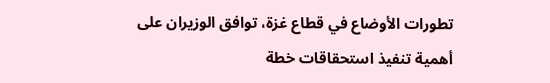تطورات الأوضاع في قطاع غزة، توافق الوزيران على أهمية تنفيذ استحقاقات خطة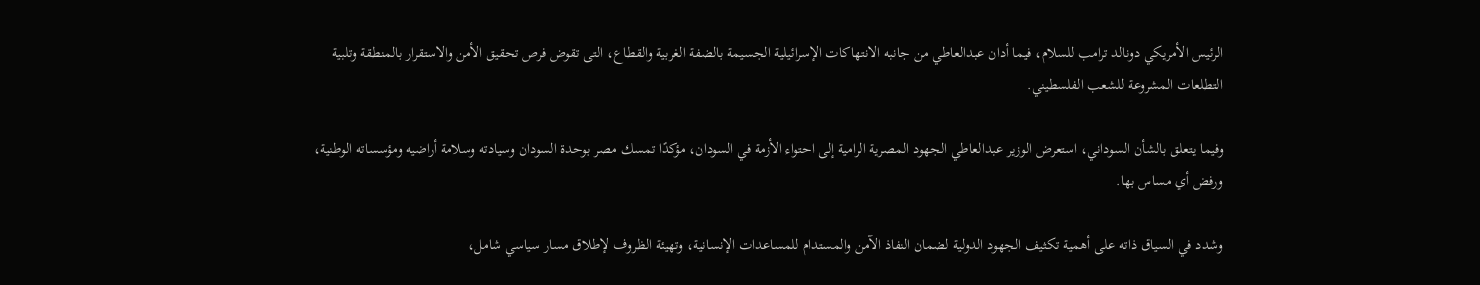الرئيس الأمريكي دونالد ترامب للسلام، فيما أدان عبدالعاطي من جانبه الانتهاكات الإسرائيلية الجسيمة بالضفة الغربية والقطاع، التى تقوض فرص تحقيق الأمن والاستقرار بالمنطقة وتلبية التطلعات المشروعة للشعب الفلسطيني.

وفيما يتعلق بالشأن السوداني، استعرض الوزير عبدالعاطي الجهود المصرية الرامية إلى احتواء الأزمة في السودان، مؤكدًا تمسك مصر بوحدة السودان وسيادته وسلامة أراضيه ومؤسساته الوطنية، ورفض أي مساس بها.

وشدد في السياق ذاته على أهمية تكثيف الجهود الدولية لضمان النفاذ الآمن والمستدام للمساعدات الإنسانية، وتهيئة الظروف لإطلاق مسار سياسي شامل،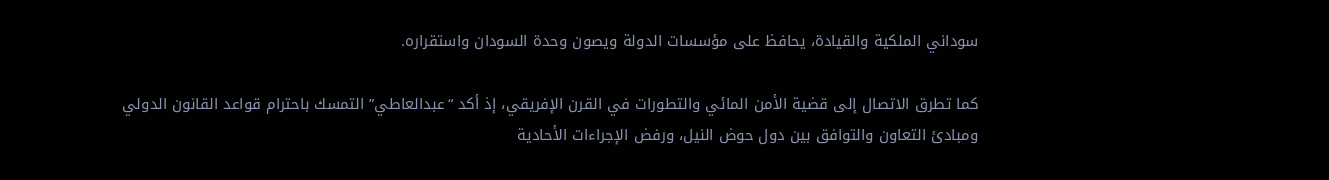سوداني الملكية والقيادة، يحافظ على مؤسسات الدولة ويصون وحدة السودان واستقراره.

كما تطرق الاتصال إلى قضية الأمن المائي والتطورات في القرن الإفريقي، إذ أكد “عبدالعاطي” التمسك باحترام قواعد القانون الدولي ومبادئ التعاون والتوافق بين دول حوض النيل، ورفض الإجراءات الأحادية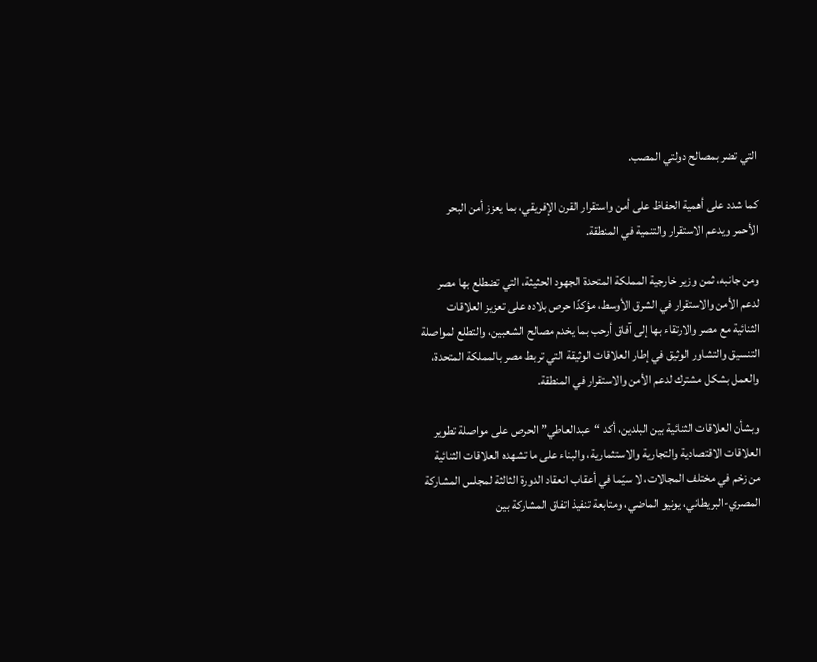التي تضر بمصالح دولتي المصب.

كما شدد على أهمية الحفاظ على أمن واستقرار القرن الإفريقي، بما يعزز أمن البحر الأحمر ويدعم الاستقرار والتنمية في المنطقة.

ومن جانبه، ثمن وزير خارجية المملكة المتحدة الجهود الحثيثة، التي تضطلع بها مصر لدعم الأمن والاستقرار في الشرق الأوسط، مؤكدًا حرص بلاده على تعزيز العلاقات الثنائية مع مصر والارتقاء بها إلى آفاق أرحب بما يخدم مصالح الشعبين، والتطلع لمواصلة التنسيق والتشاور الوثيق في إطار العلاقات الوثيقة التي تربط مصر بالمملكة المتحدة، والعمل بشكل مشترك لدعم الأمن والاستقرار في المنطقة.

وبشأن العلاقات الثنائية بين البلدين، أكد “عبدالعاطي” الحرص على مواصلة تطوير العلاقات الاقتصادية والتجارية والاستثمارية، والبناء على ما تشهده العلاقات الثنائية من زخم في مختلف المجالات، لا سيّما في أعقاب انعقاد الدورة الثالثة لمجلس المشاركة المصري-البريطاني، يونيو الماضي، ومتابعة تنفيذ اتفاق المشاركة بين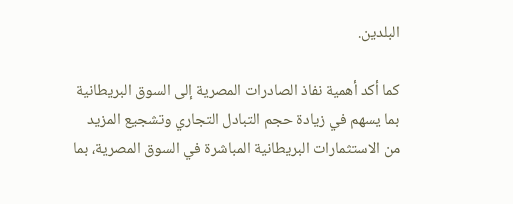البلدين.

كما أكد أهمية نفاذ الصادرات المصرية إلى السوق البريطانية بما يسهم في زيادة حجم التبادل التجاري وتشجيع المزيد من الاستثمارات البريطانية المباشرة في السوق المصرية، بما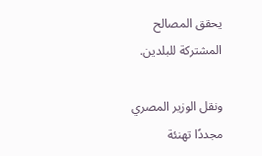يحقق المصالح المشتركة للبلدين.

ونقل الوزير المصري مجددًا تهنئة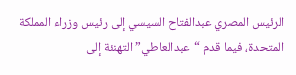الرئيس المصري عبدالفتاح السيسي إلى رئيس وزراء المملكة المتحدة، فيما قدم “عبدالعاطي” التهنئة إلى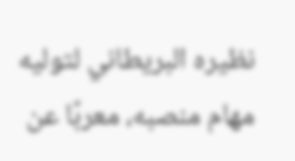نظيره البريطاني لتوليه مهام منصبه، معربًا عن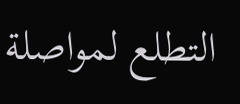التطلع لمواصلة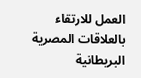العمل للارتقاء بالعلاقات المصرية البريطانية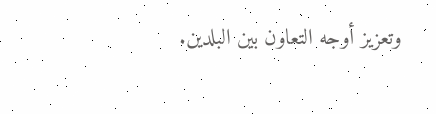وتعزيز أوجه التعاون بين البلدين.